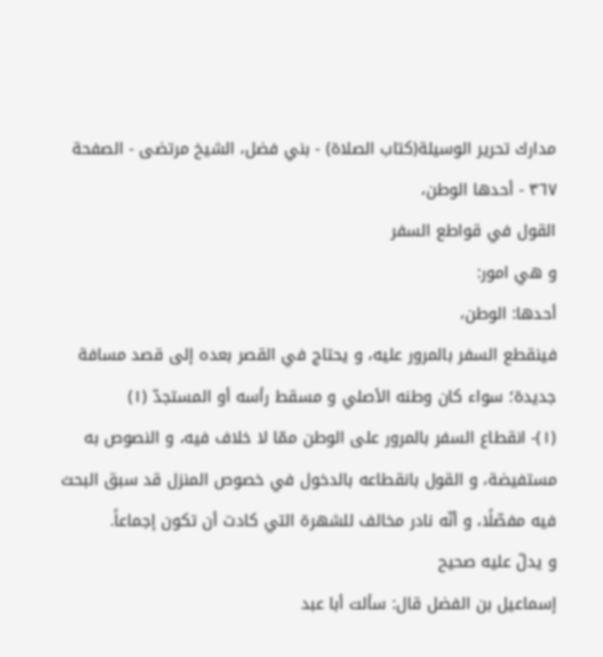مدارك تحرير الوسيلة(كتاب الصلاة) - بني فضل، الشيخ مرتضى - الصفحة ٣٦٧ - أحدها الوطن،
القول في قواطع السفر
و هي امور:
أحدها: الوطن،
فينقطع السفر بالمرور عليه، و يحتاج في القصر بعده إلى قصد مسافة جديدة؛ سواء كان وطنه الأصلي و مسقط رأسه أو المستجدّ (١)
(١)- انقطاع السفر بالمرور على الوطن ممّا لا خلاف فيه، و النصوص به مستفيضة، و القول بانقطاعه بالدخول في خصوص المنزل قد سبق البحث فيه مفصّلًا، و أنّه نادر مخالف للشهرة التي كادت أن تكون إجماعاً.
و يدلّ عليه صحيح
إسماعيل بن الفضل قال: سألت أبا عبد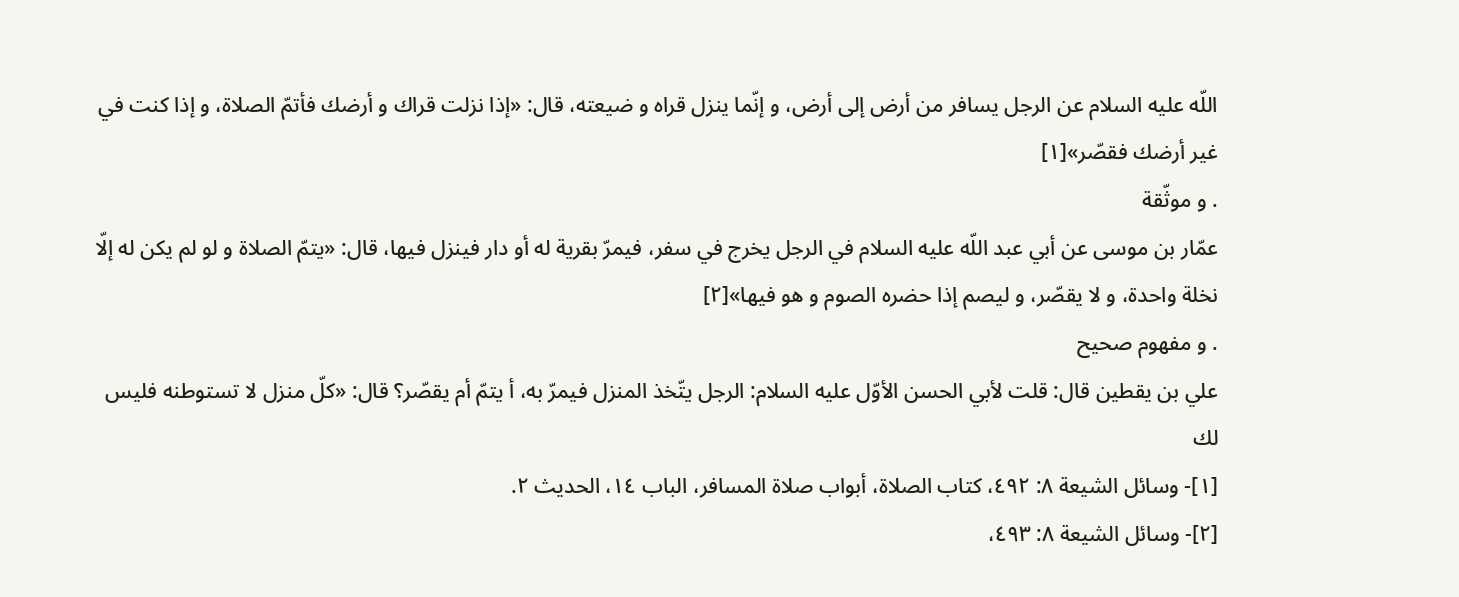اللّه عليه السلام عن الرجل يسافر من أرض إلى أرض، و إنّما ينزل قراه و ضيعته، قال: «إذا نزلت قراك و أرضك فأتمّ الصلاة، و إذا كنت في غير أرضك فقصّر»[١]
. و موثّقة
عمّار بن موسى عن أبي عبد اللّه عليه السلام في الرجل يخرج في سفر، فيمرّ بقرية له أو دار فينزل فيها، قال: «يتمّ الصلاة و لو لم يكن له إلّا نخلة واحدة، و لا يقصّر، و ليصم إذا حضره الصوم و هو فيها»[٢]
. و مفهوم صحيح
علي بن يقطين قال: قلت لأبي الحسن الأوّل عليه السلام: الرجل يتّخذ المنزل فيمرّ به، أ يتمّ أم يقصّر؟ قال: «كلّ منزل لا تستوطنه فليس لك
[١]- وسائل الشيعة ٨: ٤٩٢، كتاب الصلاة، أبواب صلاة المسافر، الباب ١٤، الحديث ٢.
[٢]- وسائل الشيعة ٨: ٤٩٣،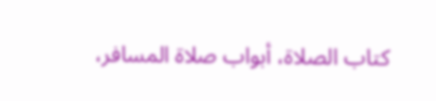كتاب الصلاة، أبواب صلاة المسافر،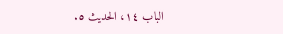الباب ١٤، الحديث ٥.